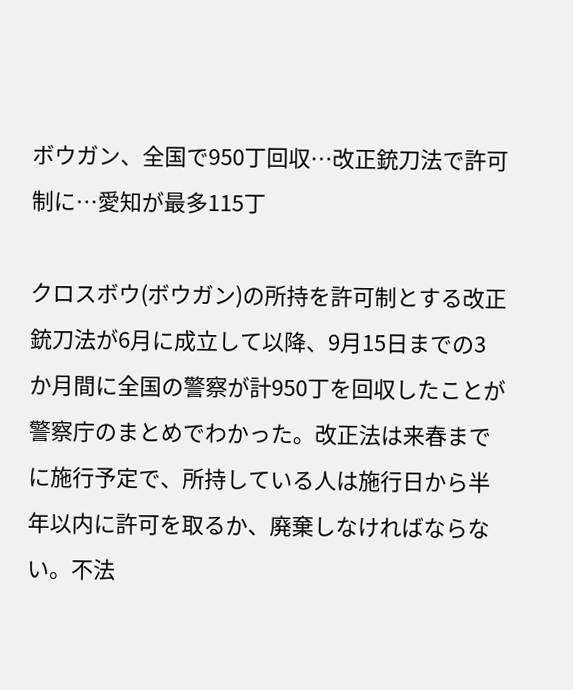ボウガン、全国で950丁回収…改正銃刀法で許可制に…愛知が最多115丁

クロスボウ(ボウガン)の所持を許可制とする改正銃刀法が6月に成立して以降、9月15日までの3か月間に全国の警察が計950丁を回収したことが警察庁のまとめでわかった。改正法は来春までに施行予定で、所持している人は施行日から半年以内に許可を取るか、廃棄しなければならない。不法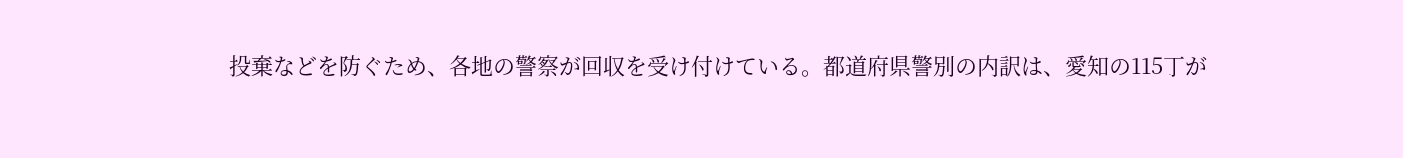投棄などを防ぐため、各地の警察が回収を受け付けている。都道府県警別の内訳は、愛知の115丁が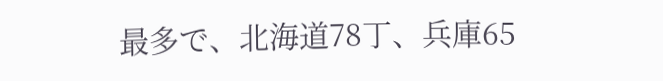最多で、北海道78丁、兵庫65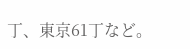丁、東京61丁など。